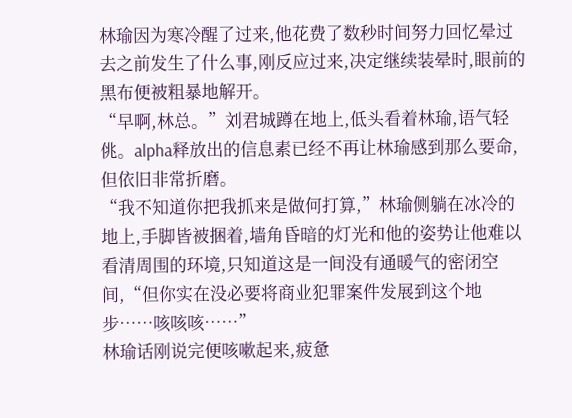林瑜因为寒冷醒了过来,他花费了数秒时间努力回忆晕过去之前发生了什么事,刚反应过来,决定继续装晕时,眼前的黑布便被粗暴地解开。
“早啊,林总。”刘君城蹲在地上,低头看着林瑜,语气轻佻。alpha释放出的信息素已经不再让林瑜感到那么要命,但依旧非常折磨。
“我不知道你把我抓来是做何打算,”林瑜侧躺在冰冷的地上,手脚皆被捆着,墙角昏暗的灯光和他的姿势让他难以看清周围的环境,只知道这是一间没有通暖气的密闭空间,“但你实在没必要将商业犯罪案件发展到这个地步……咳咳咳……”
林瑜话刚说完便咳嗽起来,疲惫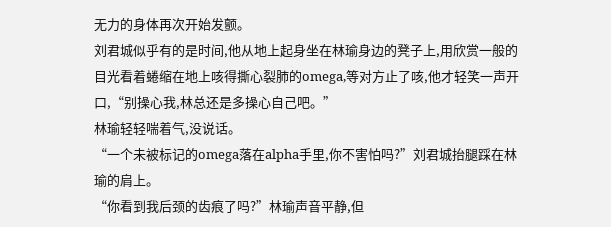无力的身体再次开始发颤。
刘君城似乎有的是时间,他从地上起身坐在林瑜身边的凳子上,用欣赏一般的目光看着蜷缩在地上咳得撕心裂肺的omega,等对方止了咳,他才轻笑一声开口,“别操心我,林总还是多操心自己吧。”
林瑜轻轻喘着气,没说话。
“一个未被标记的omega落在alpha手里,你不害怕吗?”刘君城抬腿踩在林瑜的肩上。
“你看到我后颈的齿痕了吗?”林瑜声音平静,但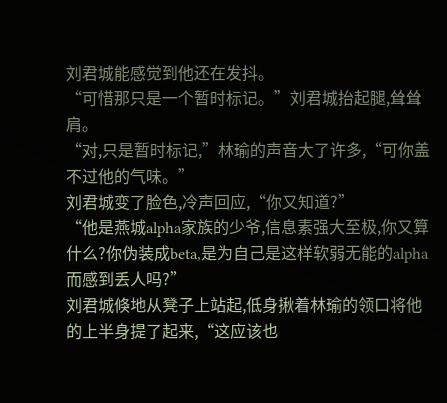刘君城能感觉到他还在发抖。
“可惜那只是一个暂时标记。”刘君城抬起腿,耸耸肩。
“对,只是暂时标记,”林瑜的声音大了许多,“可你盖不过他的气味。”
刘君城变了脸色,冷声回应,“你又知道?”
“他是燕城alpha家族的少爷,信息素强大至极,你又算什么?你伪装成beta,是为自己是这样软弱无能的alpha而感到丢人吗?”
刘君城倏地从凳子上站起,低身揪着林瑜的领口将他的上半身提了起来,“这应该也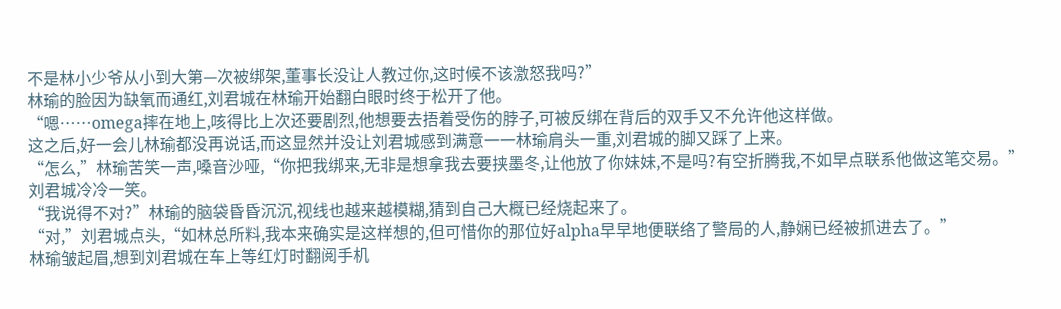不是林小少爷从小到大第—次被绑架,董事长没让人教过你,这时候不该激怒我吗?”
林瑜的脸因为缺氧而通红,刘君城在林瑜开始翻白眼时终于松开了他。
“嗯……omega摔在地上,咳得比上次还要剧烈,他想要去捂着受伤的脖子,可被反绑在背后的双手又不允许他这样做。
这之后,好一会儿林瑜都没再说话,而这显然并没让刘君城感到满意一一林瑜肩头一重,刘君城的脚又踩了上来。
“怎么,”林瑜苦笑一声,嗓音沙哑,“你把我绑来,无非是想拿我去要挟墨冬,让他放了你妹妹,不是吗?有空折腾我,不如早点联系他做这笔交易。”
刘君城冷冷一笑。
“我说得不对?”林瑜的脑袋昏昏沉沉,视线也越来越模糊,猜到自己大概已经烧起来了。
“对,”刘君城点头,“如林总所料,我本来确实是这样想的,但可惜你的那位好alpha早早地便联络了警局的人,静娴已经被抓进去了。”
林瑜皱起眉,想到刘君城在车上等红灯时翻阅手机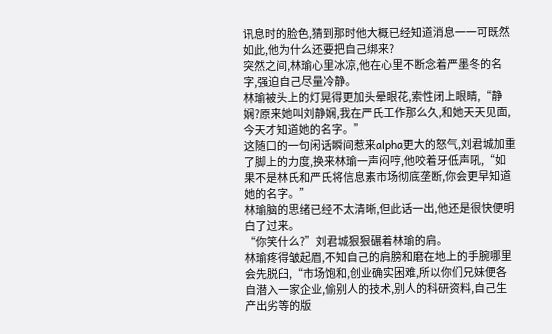讯息时的脸色,猜到那时他大概已经知道消息一一可既然
如此,他为什么还要把自己绑来?
突然之间,林瑜心里冰凉,他在心里不断念着严墨冬的名字,强迫自己尽量冷静。
林瑜被头上的灯晃得更加头晕眼花,索性闭上眼睛,“静娴?原来她叫刘静娴,我在严氏工作那么久,和她天天见面,今天才知道她的名字。”
这随口的一句闲话瞬间惹来alpha更大的怒气,刘君城加重了脚上的力度,换来林瑜一声闷哼,他咬着牙低声吼,“如果不是林氏和严氏将信息素市场彻底垄断,你会更早知道她的名字。”
林瑜脑的思绪已经不太清晰,但此话一出,他还是很快便明白了过来。
“你笑什么?”刘君城狠狠碾着林瑜的肩。
林瑜疼得皱起眉,不知自己的肩膀和磨在地上的手腕哪里会先脱臼,“市场饱和,创业确实困难,所以你们兄妹便各自潜入一家企业,偷别人的技术,别人的科研资料,自己生产出劣等的版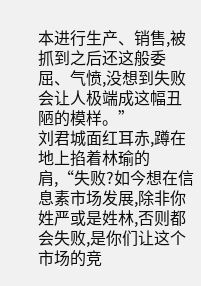本进行生产、销售,被抓到之后还这般委屈、气愤,没想到失败会让人极端成这幅丑陋的模样。”
刘君城面红耳赤,蹲在地上掐着林瑜的肩,“失败?如今想在信息素市场发展,除非你姓严或是姓林,否则都会失败,是你们让这个市场的竞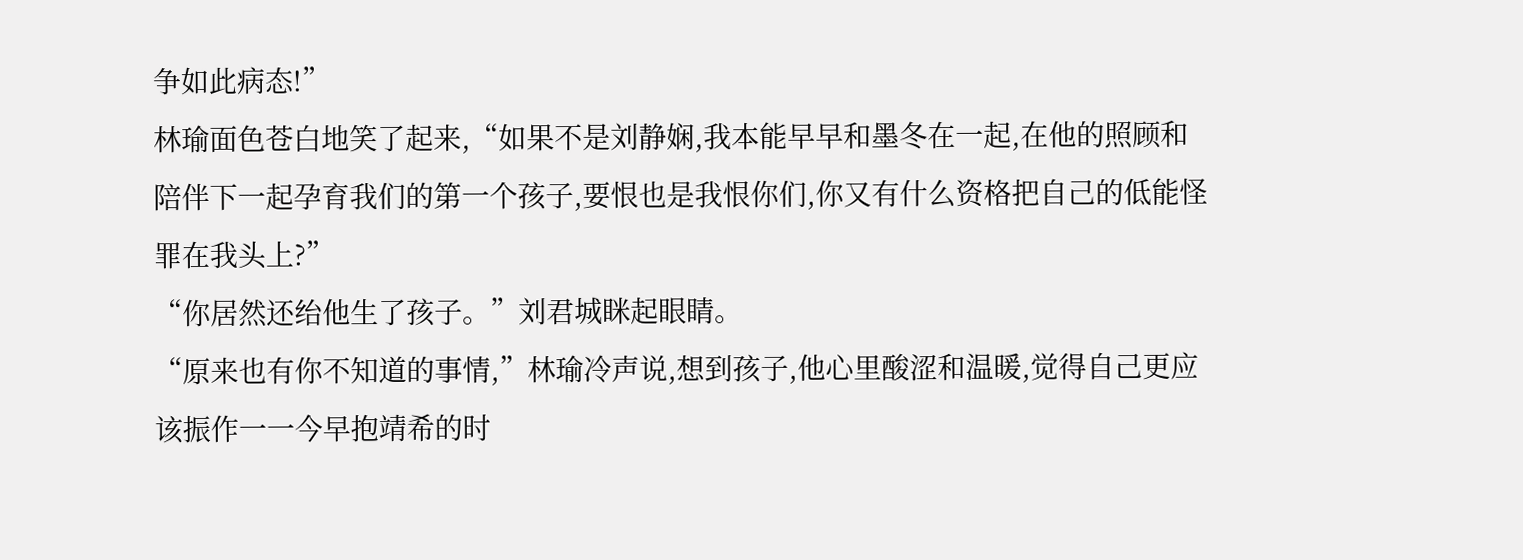争如此病态!”
林瑜面色苍白地笑了起来,“如果不是刘静娴,我本能早早和墨冬在一起,在他的照顾和陪伴下一起孕育我们的第一个孩子,要恨也是我恨你们,你又有什么资格把自己的低能怪罪在我头上?”
“你居然还绐他生了孩子。”刘君城眯起眼睛。
“原来也有你不知道的事情,”林瑜冷声说,想到孩子,他心里酸涩和温暖,觉得自己更应该振作一一今早抱靖希的时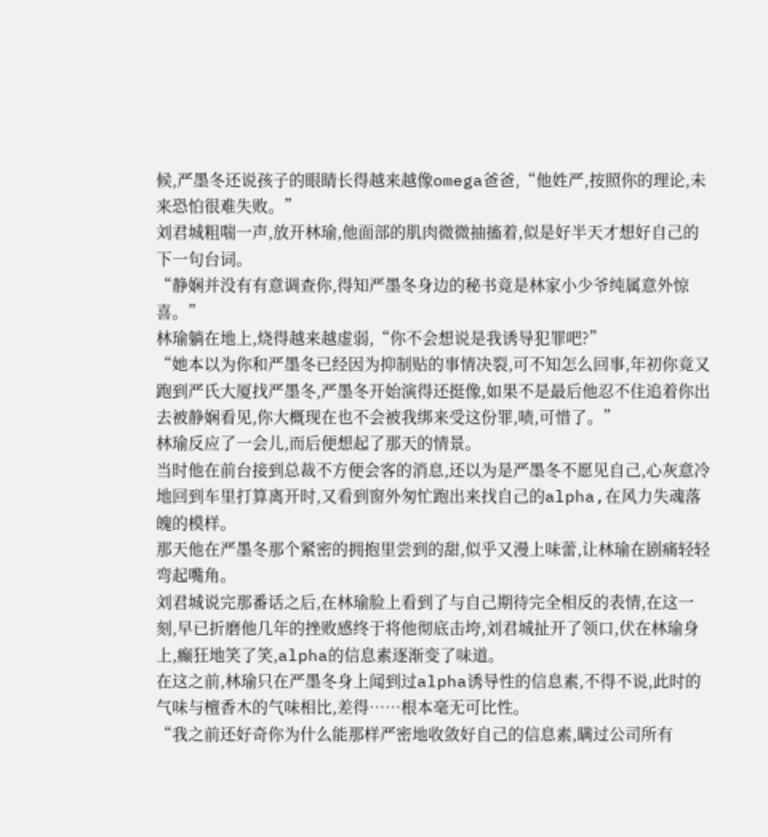候,严墨冬还说孩子的眼睛长得越来越像omega爸爸,“他姓严,按照你的理论,未来恐怕很难失败。”
刘君城粗喘一声,放开林瑜,他面部的肌肉微微抽搐着,似是好半天才想好自己的下一句台词。
“静娴并没有有意调查你,得知严墨冬身边的秘书竟是林家小少爷纯属意外惊喜。”
林瑜躺在地上,烧得越来越虚弱,“你不会想说是我诱导犯罪吧?”
“她本以为你和严墨冬已经因为抑制贴的事情决裂,可不知怎么回事,年初你竟又跑到严氏大厦找严墨冬,严墨冬开始演得还挺像,如果不是最后他忍不住追着你出去被静娴看见,你大概现在也不会被我绑来受这份罪,啧,可惜了。”
林瑜反应了一会儿,而后便想起了那天的情景。
当时他在前台接到总裁不方便会客的消息,还以为是严墨冬不愿见自己,心灰意冷地回到车里打算离开时,又看到窗外匆忙跑出来找自己的alpha,在风力失魂落魄的模样。
那天他在严墨冬那个紧密的拥抱里尝到的甜,似乎又漫上味蕾,让林瑜在剧痛轻轻弯起嘴角。
刘君城说完那番话之后,在林瑜脸上看到了与自己期待完全相反的表情,在这一刻,早已折磨他几年的挫败感终于将他彻底击垮,刘君城扯开了领口,伏在林瑜身上,癫狂地笑了笑,alpha的信息素逐渐变了味道。
在这之前,林瑜只在严墨冬身上闻到过alpha诱导性的信息素,不得不说,此时的气味与檀香木的气味相比,差得……根本毫无可比性。
“我之前还好奇你为什么能那样严密地收敛好自己的信息素,瞒过公司所有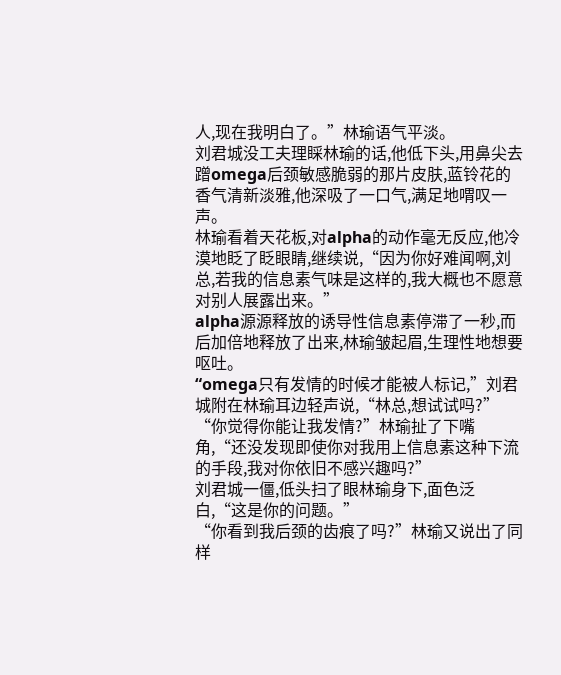人,现在我明白了。”林瑜语气平淡。
刘君城没工夫理睬林瑜的话,他低下头,用鼻尖去蹭omega后颈敏感脆弱的那片皮肤,蓝铃花的香气清新淡雅,他深吸了一口气,满足地喟叹一声。
林瑜看着天花板,对alpha的动作毫无反应,他冷漠地眨了眨眼睛,继续说,“因为你好难闻啊,刘总,若我的信息素气味是这样的,我大概也不愿意对别人展露出来。”
alpha源源释放的诱导性信息素停滞了一秒,而后加倍地释放了出来,林瑜皱起眉,生理性地想要呕吐。
“omega只有发情的时候才能被人标记,”刘君城附在林瑜耳边轻声说,“林总,想试试吗?”
“你觉得你能让我发情?”林瑜扯了下嘴角,“还没发现即使你对我用上信息素这种下流的手段,我对你依旧不感兴趣吗?”
刘君城一僵,低头扫了眼林瑜身下,面色泛白,“这是你的问题。”
“你看到我后颈的齿痕了吗?”林瑜又说出了同样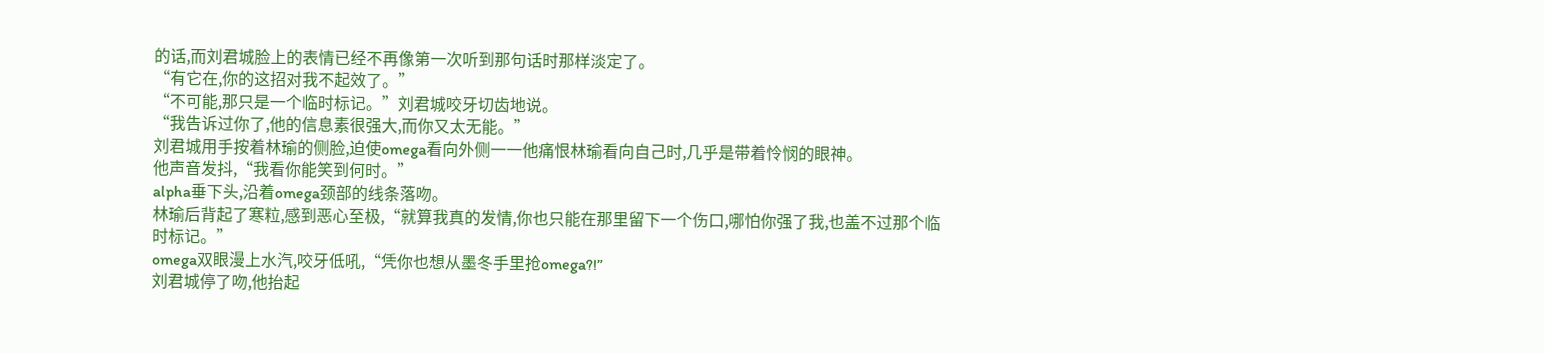的话,而刘君城脸上的表情已经不再像第一次听到那句话时那样淡定了。
“有它在,你的这招对我不起效了。”
“不可能,那只是一个临时标记。”刘君城咬牙切齿地说。
“我告诉过你了,他的信息素很强大,而你又太无能。”
刘君城用手按着林瑜的侧脸,迫使omega看向外侧一一他痛恨林瑜看向自己时,几乎是带着怜悯的眼神。
他声音发抖,“我看你能笑到何时。”
alpha垂下头,沿着omega颈部的线条落吻。
林瑜后背起了寒粒,感到恶心至极,“就算我真的发情,你也只能在那里留下一个伤口,哪怕你强了我,也盖不过那个临时标记。”
omega双眼漫上水汽,咬牙低吼,“凭你也想从墨冬手里抢omega?!”
刘君城停了吻,他抬起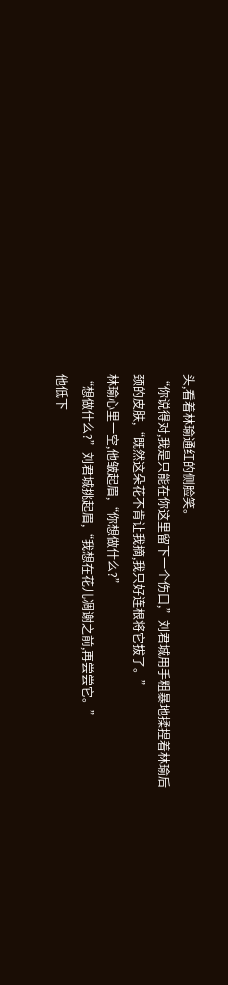头,看着林瑜通红的侧脸笑。
“你说得对,我是只能在你这里留下一个伤口,”刘君城用手粗暴地揉捏着林瑜后颈的皮肤,“既然这朵花不肯让我摘,我只好连根将它拔了。”
林瑜心里一空,他皱起眉,“你想做什么?”
“想做什么?”刘君城挑起眉,“我想在花儿凋谢之前,再尝尝它。”
他低下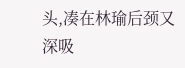头,凑在林瑜后颈又深吸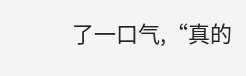了一口气,“真的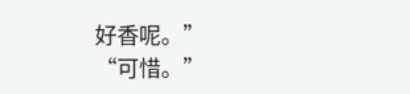好香呢。”
“可惜。”